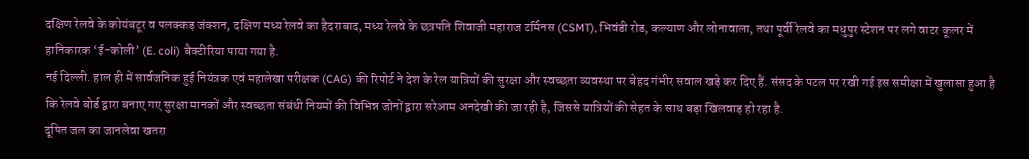दक्षिण रेलवे के कोयंबटूर व पलक्कड़ जंक्शन, दक्षिण मध्य रेलवे का हैदराबाद, मध्य रेलवे के छत्रपति शिवाजी महाराज टर्मिनस (CSMT), भिवंडी रोड, कल्याण और लोनावाला, तथा पूर्वी रेलवे का मधुपुर स्टेशन पर लगे वाटर कूलर में हानिकारक ‘ई-कोली’ (E. coli) बैक्टीरिया पाया गया है.
नई दिल्ली. हाल ही में सार्वजनिक हुई नियंत्रक एवं महालेखा परीक्षक (CAG) की रिपोर्ट ने देश के रेल यात्रियों की सुरक्षा और स्वच्छता व्यवस्था पर बेहद गंभीर सवाल खड़े कर दिए हैं. संसद के पटल पर रखी गई इस समीक्षा में खुलासा हुआ है कि रेलवे बोर्ड द्वारा बनाए गए सुरक्षा मानकों और स्वच्छता संबंधी नियमों की विभिन्न जोनों द्वारा सरेआम अनदेखी की जा रही है, जिससे यात्रियों की सेहत के साथ बड़ा खिलवाड़ हो रहा है.
दूषित जल का जानलेवा खतरा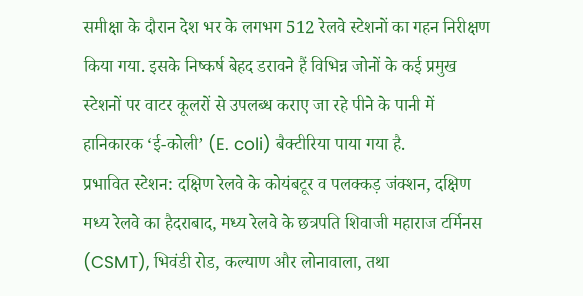समीक्षा के दौरान देश भर के लगभग 512 रेलवे स्टेशनों का गहन निरीक्षण किया गया. इसके निष्कर्ष बेहद डरावने हैं विभिन्न जोनों के कई प्रमुख स्टेशनों पर वाटर कूलरों से उपलब्ध कराए जा रहे पीने के पानी में हानिकारक ‘ई-कोली’ (E. coli) बैक्टीरिया पाया गया है.
प्रभावित स्टेशन: दक्षिण रेलवे के कोयंबटूर व पलक्कड़ जंक्शन, दक्षिण मध्य रेलवे का हैदराबाद, मध्य रेलवे के छत्रपति शिवाजी महाराज टर्मिनस (CSMT), भिवंडी रोड, कल्याण और लोनावाला, तथा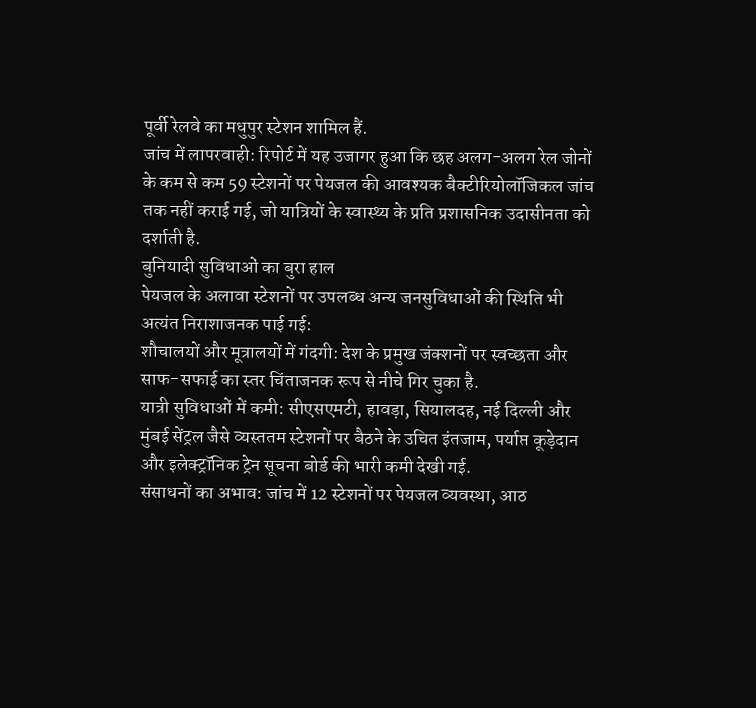पूर्वी रेलवे का मधुपुर स्टेशन शामिल हैं.
जांच में लापरवाही: रिपोर्ट में यह उजागर हुआ कि छह अलग-अलग रेल जोनों के कम से कम 59 स्टेशनों पर पेयजल की आवश्यक बैक्टीरियोलॉजिकल जांच तक नहीं कराई गई, जो यात्रियों के स्वास्थ्य के प्रति प्रशासनिक उदासीनता को दर्शाती है.
बुनियादी सुविधाओं का बुरा हाल
पेयजल के अलावा स्टेशनों पर उपलब्ध अन्य जनसुविधाओं की स्थिति भी अत्यंत निराशाजनक पाई गई:
शौचालयों और मूत्रालयों में गंदगी: देश के प्रमुख जंक्शनों पर स्वच्छता और साफ-सफाई का स्तर चिंताजनक रूप से नीचे गिर चुका है.
यात्री सुविधाओं में कमी: सीएसएमटी, हावड़ा, सियालदह, नई दिल्ली और मुंबई सेंट्रल जैसे व्यस्ततम स्टेशनों पर बैठने के उचित इंतजाम, पर्याप्त कूड़ेदान और इलेक्ट्रॉनिक ट्रेन सूचना बोर्ड की भारी कमी देखी गई.
संसाधनों का अभाव: जांच में 12 स्टेशनों पर पेयजल व्यवस्था, आठ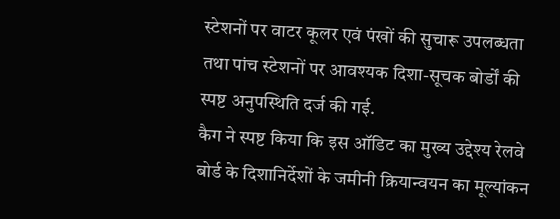स्टेशनों पर वाटर कूलर एवं पंखों की सुचारू उपलब्धता तथा पांच स्टेशनों पर आवश्यक दिशा-सूचक बोर्डों की स्पष्ट अनुपस्थिति दर्ज की गई.
कैग ने स्पष्ट किया कि इस ऑडिट का मुख्य उद्देश्य रेलवे बोर्ड के दिशानिर्देशों के जमीनी क्रियान्वयन का मूल्यांकन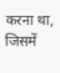करना था, जिसमें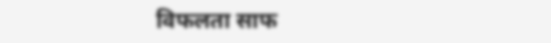विफलता साफ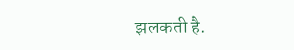झलकती है.